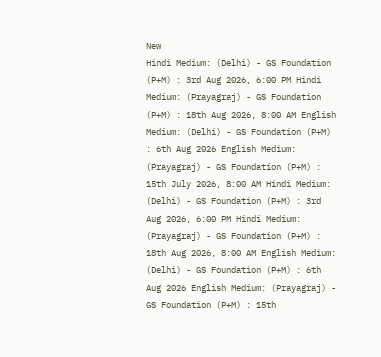New
Hindi Medium: (Delhi) - GS Foundation (P+M) : 3rd Aug 2026, 6:00 PM Hindi Medium: (Prayagraj) - GS Foundation (P+M) : 18th Aug 2026, 8:00 AM English Medium: (Delhi) - GS Foundation (P+M) : 6th Aug 2026 English Medium: (Prayagraj) - GS Foundation (P+M) : 15th July 2026, 8:00 AM Hindi Medium: (Delhi) - GS Foundation (P+M) : 3rd Aug 2026, 6:00 PM Hindi Medium: (Prayagraj) - GS Foundation (P+M) : 18th Aug 2026, 8:00 AM English Medium: (Delhi) - GS Foundation (P+M) : 6th Aug 2026 English Medium: (Prayagraj) - GS Foundation (P+M) : 15th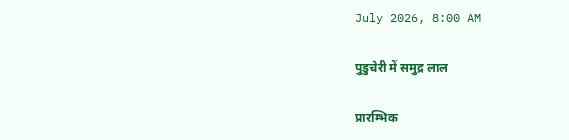July 2026, 8:00 AM

पुडुचेरी में समुद्र लाल

प्रारम्भिक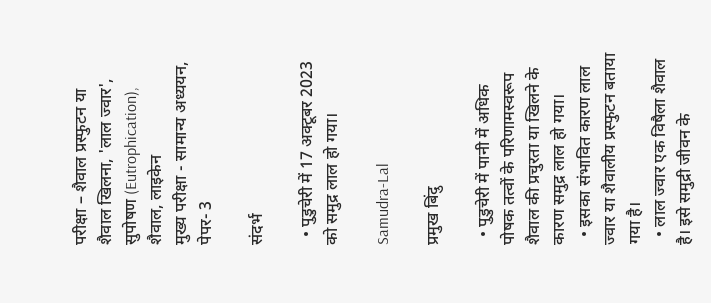परीक्षा – शैवाल प्रस्फुटन या शैवाल खिलना, 'लाल ज्वार', सुपोषण (Eutrophication), शैवाल, लाइकेन
मुख्य परीक्षा - सामान्य अध्ययन, पेपर- 3

संदर्भ

  • पुडुचेरी में 17 अक्टूबर 2023 को समुद्र लाल हो गया।

Samudra-Lal

प्रमुख बिंदु

  • पुडुचेरी में पानी में अधिक पोषक तत्वों के परिणामस्वरूप शैवाल की प्रचुरता या खिलने के कारण समुद्र लाल हो गया।
  • इसका संभावित कारण लाल ज्वार या शैवालीय प्रस्फुटन बताया गया है।
  • लाल ज्वार एक विषैला शैवाल है। इसे समुद्री जीवन के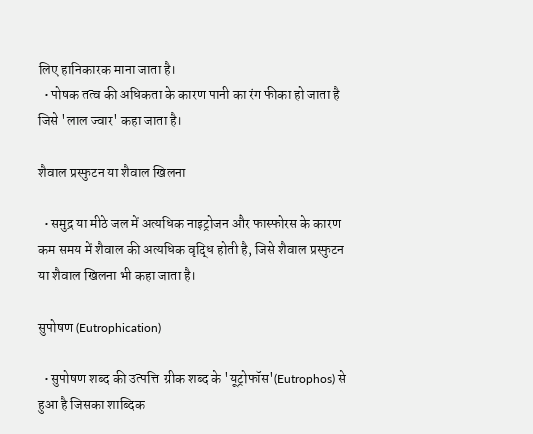लिए हानिकारक माना जाता है।
  • पोषक तत्व की अधिकता के कारण पानी का रंग फीका हो जाता है जिसे 'लाल ज्वार' कहा जाता है।

शैवाल प्रस्फुटन या शैवाल खिलना

  • समुद्र या मीठे जल में अत्यधिक नाइट्रोजन और फास्फोरस के कारण कम समय में शैवाल की अत्यधिक वृद्धि होती है, जिसे शैवाल प्रस्फुटन या शैवाल खिलना भी कहा जाता है।

सुपोषण (Eutrophication)

  • सुपोषण शब्द की उत्पत्ति  ग्रीक शब्द के 'यूट्रोफॉस'(Eutrophos) से हुआ है जिसका शाब्दिक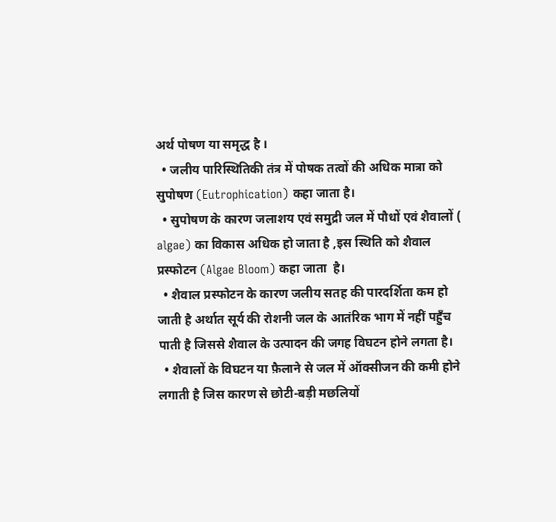अर्थ पोषण या समृद्ध है ।
  • जलीय पारिस्थितिकी तंत्र में पोषक तत्वों की अधिक मात्रा को सुपोषण (Eutrophication) कहा जाता है।
  • सुपोषण के कारण जलाशय एवं समुद्री जल में पौधों एवं शैवालों ( algae) का विकास अधिक हो जाता है ,इस स्थिति को शैवाल प्रस्फोटन (Algae Bloom) कहा जाता  है।
  • शैवाल प्रस्फोटन के कारण जलीय सतह की पारदर्शिता कम हो जाती है अर्थात सूर्य की रोशनी जल के आतंरिक भाग में नहीं पहुँच पाती है जिससे शैवाल के उत्पादन की जगह विघटन होने लगता है।
  • शैवालों के विघटन या फ़ैलाने से जल में ऑक्सीजन की कमी होने लगाती है जिस कारण से छोटी-बड़ी मछलियों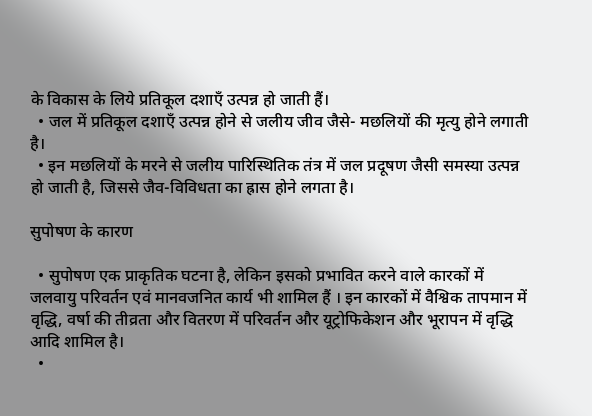के विकास के लिये प्रतिकूल दशाएँ उत्पन्न हो जाती हैं।
  • जल में प्रतिकूल दशाएँ उत्पन्न होने से जलीय जीव जैसे- मछलियों की मृत्यु होने लगाती है।
  • इन मछलियों के मरने से जलीय पारिस्थितिक तंत्र में जल प्रदूषण जैसी समस्या उत्पन्न हो जाती है, जिससे जैव-विविधता का ह्रास होने लगता है।

सुपोषण के कारण

  • सुपोषण एक प्राकृतिक घटना है, लेकिन इसको प्रभावित करने वाले कारकों में जलवायु परिवर्तन एवं मानवजनित कार्य भी शामिल हैं । इन कारकों में वैश्विक तापमान में वृद्धि, वर्षा की तीव्रता और वितरण में परिवर्तन और यूट्रोफिकेशन और भूरापन में वृद्धि आदि शामिल है।
  •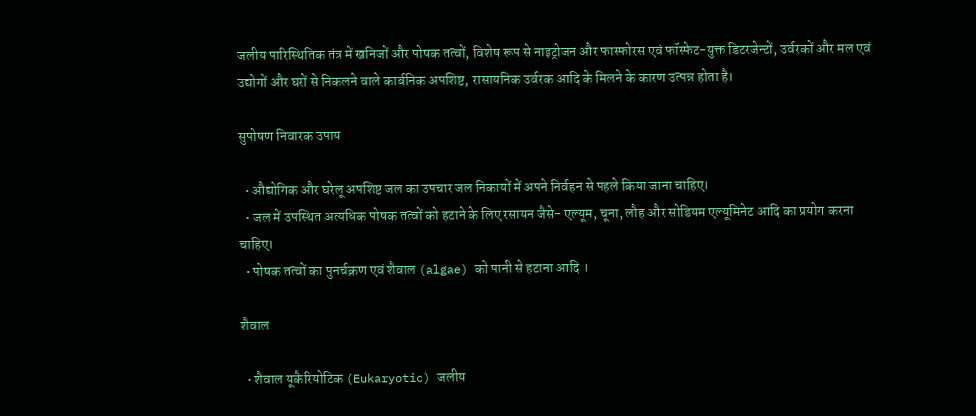जलीय पारिस्थितिक तंत्र में खनिजों और पोषक तत्वों, विशेष रूप से नाइट्रोजन और फास्फोरस एवं फॉस्फेट-युक्त डिटरजेन्टों, उर्वरकों और मल एवं उद्योगों और घरों से निकलने वाले कार्बनिक अपशिष्ट, रासायनिक उर्वरक आदि के मिलने के कारण उत्पन्न होता है।

सुपोषण निवारक उपाय

  • औद्योगिक और घरेलू अपशिष्ट जल का उपचार जल निकायों में अपने निर्वहन से पहले किया जाना चाहिए।
  • जल में उपस्थित अत्यधिक पोषक तत्वों को हटाने के लिए रसायन जैसे- एल्यूम, चूना, लौह और सोडियम एल्यूमिनेट आदि का प्रयोग करना चाहिए।
  • पोषक तत्वों का पुनर्चक्रण एवं शैवाल (algae) को पानी से हटाना आदि ।

शैवाल

  • शैवाल यूकैरियोटिक (Eukaryotic) जलीय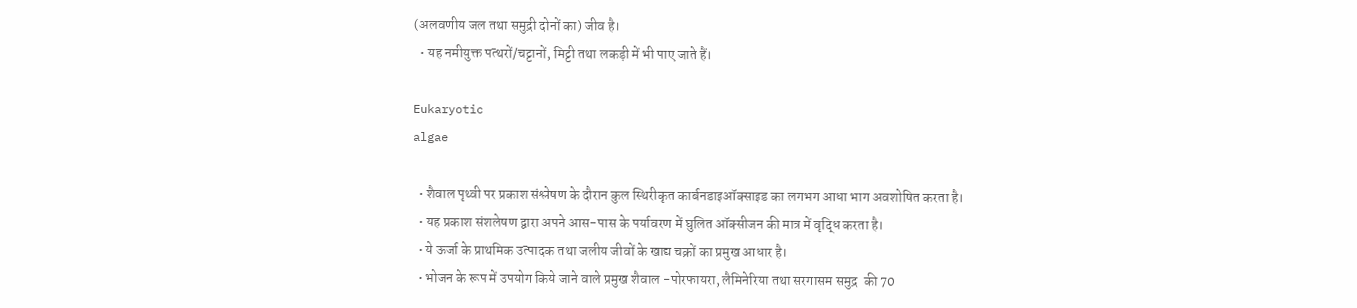(अलवणीय जल तथा समुद्री दोनों का) जीव है।
  • यह नमीयुक्त पत्थरों/चट्टानों, मिट्टी तथा लकड़ी में भी पाए जाते हैं।

Eukaryotic
algae

  • शैवाल पृथ्वी पर प्रकाश संश्लेषण के दौरान कुल स्थिरीकृत कार्बनडाइऑक्साइड का लगभग आधा भाग अवशोषित करता है।
  • यह प्रकाश संशलेषण द्वारा अपने आस-पास के पर्यावरण में घुलित ऑक्सीजन की मात्र में वृद्धि करता है।
  • ये ऊर्जा के प्राथमिक उत्पादक तथा जलीय जीवों के खाद्य चक्रों का प्रमुख आधार है।
  • भोजन के रूप में उपयोग किये जाने वाले प्रमुख शैवाल -पोरफायरा, लैमिनेरिया तथा सरगासम समुद्र  की 70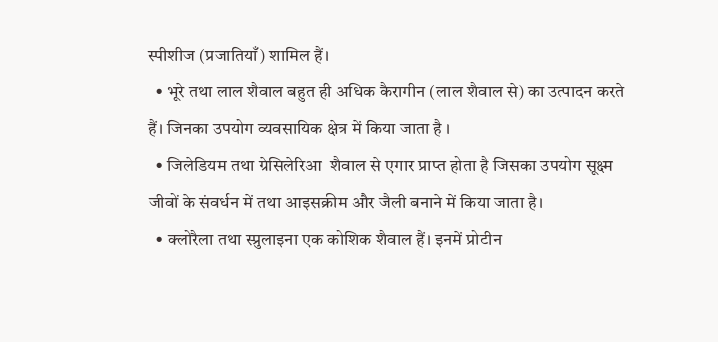स्पीशीज (प्रजातियाँ) शामिल हैं।
  • भूरे तथा लाल शैवाल बहुत ही अधिक कैरागीन (लाल शैवाल से) का उत्पादन करते हैं। जिनका उपयोग व्यवसायिक क्षेत्र में किया जाता है ।
  • जिलेडियम तथा ग्रेसिलेरिआ  शैवाल से एगार प्राप्त होता है जिसका उपयोग सूक्ष्म जीवों के संवर्धन में तथा आइसक्रीम और जैली बनाने में किया जाता है।
  • क्लोरैला तथा स्प्रुलाइना एक कोशिक शैवाल हैं। इनमें प्रोटीन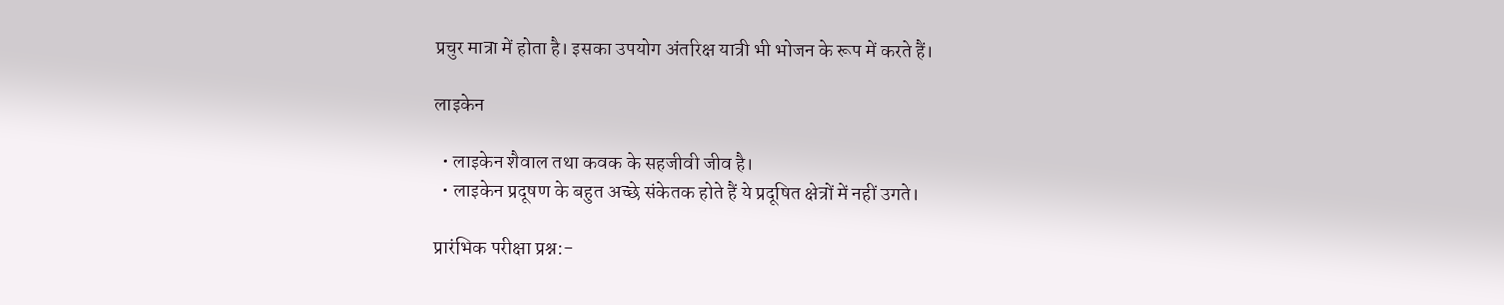प्रचुर मात्रा में होता है। इसका उपयोग अंतरिक्ष यात्री भी भोजन के रूप में करते हैं।

लाइकेन

  • लाइकेन शैवाल तथा कवक के सहजीवी जीव है।
  • लाइकेन प्रदूषण के बहुत अच्छे संकेतक होते हैं ये प्रदूषित क्षेत्रों में नहीं उगते।

प्रारंभिक परीक्षा प्रश्न:-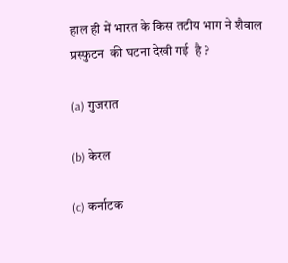हाल ही में भारत के किस तटीय भाग ने शैवाल प्रस्फुटन  की घटना देखी गई  है ?

(a) गुजरात

(b) केरल

(c) कर्नाटक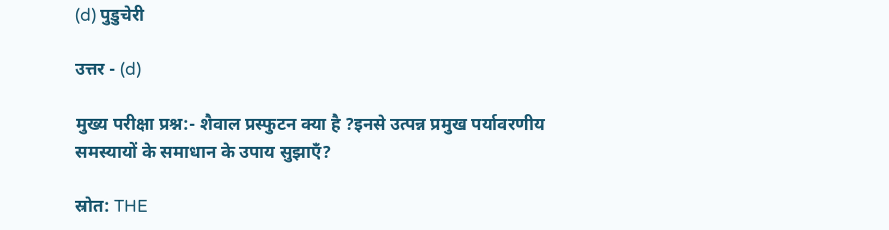(d) पुडुचेरी

उत्तर - (d)

मुख्य परीक्षा प्रश्न:- शैवाल प्रस्फुटन क्या है ?इनसे उत्पन्न प्रमुख पर्यावरणीय समस्यायों के समाधान के उपाय सुझाएँ?

स्रोत: THE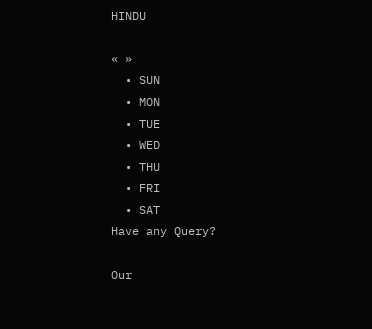HINDU

« »
  • SUN
  • MON
  • TUE
  • WED
  • THU
  • FRI
  • SAT
Have any Query?

Our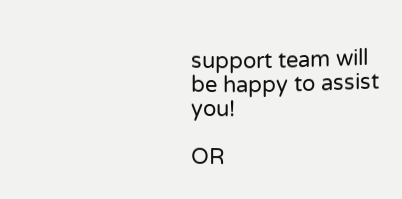support team will be happy to assist you!

OR